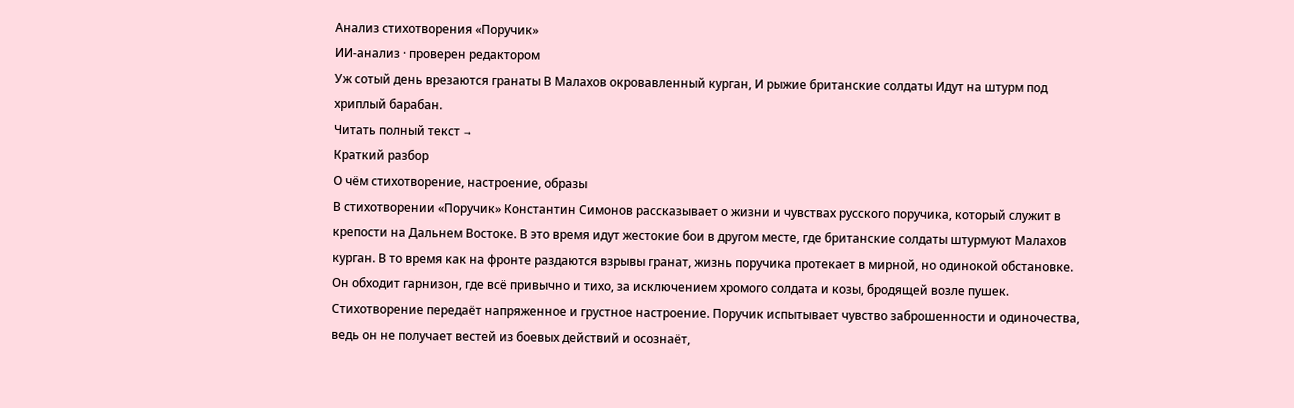Анализ стихотворения «Поручик»
ИИ-анализ · проверен редактором
Уж сотый день врезаются гранаты В Малахов окровавленный курган, И рыжие британские солдаты Идут на штурм под хриплый барабан.
Читать полный текст →
Краткий разбор
О чём стихотворение, настроение, образы
В стихотворении «Поручик» Константин Симонов рассказывает о жизни и чувствах русского поручика, который служит в крепости на Дальнем Востоке. В это время идут жестокие бои в другом месте, где британские солдаты штурмуют Малахов курган. В то время как на фронте раздаются взрывы гранат, жизнь поручика протекает в мирной, но одинокой обстановке. Он обходит гарнизон, где всё привычно и тихо, за исключением хромого солдата и козы, бродящей возле пушек.
Стихотворение передаёт напряженное и грустное настроение. Поручик испытывает чувство заброшенности и одиночества, ведь он не получает вестей из боевых действий и осознаёт,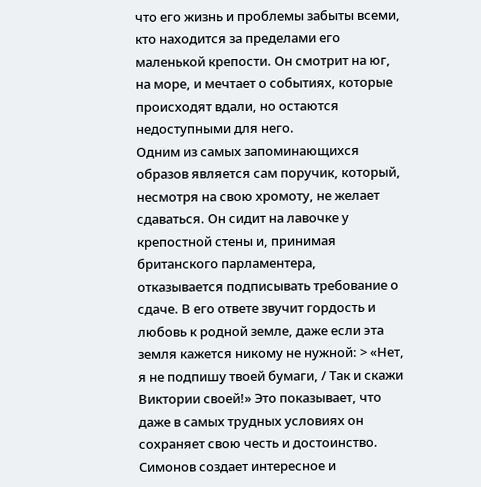что его жизнь и проблемы забыты всеми, кто находится за пределами его маленькой крепости. Он смотрит на юг, на море, и мечтает о событиях, которые происходят вдали, но остаются недоступными для него.
Одним из самых запоминающихся образов является сам поручик, который, несмотря на свою хромоту, не желает сдаваться. Он сидит на лавочке у крепостной стены и, принимая британского парламентера, отказывается подписывать требование о сдаче. В его ответе звучит гордость и любовь к родной земле, даже если эта земля кажется никому не нужной: > «Нет, я не подпишу твоей бумаги, / Так и скажи Виктории своей!» Это показывает, что даже в самых трудных условиях он сохраняет свою честь и достоинство.
Симонов создает интересное и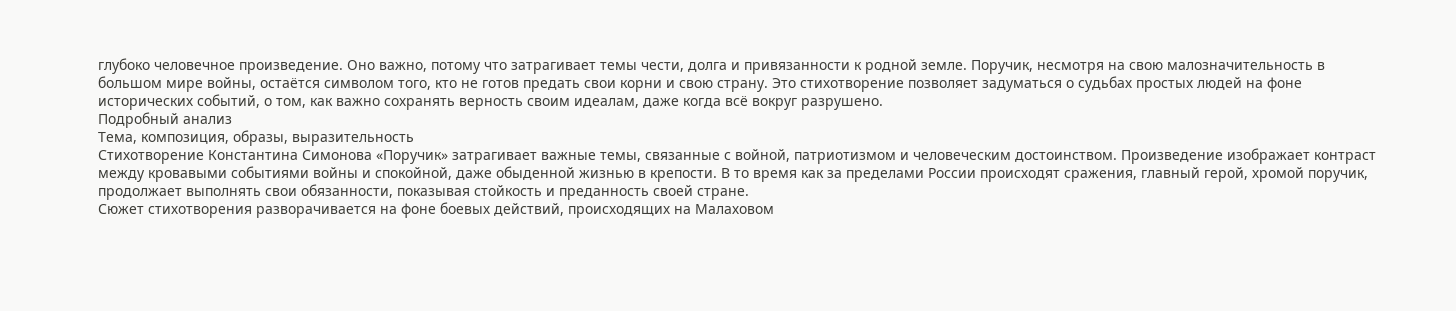глубоко человечное произведение. Оно важно, потому что затрагивает темы чести, долга и привязанности к родной земле. Поручик, несмотря на свою малозначительность в большом мире войны, остаётся символом того, кто не готов предать свои корни и свою страну. Это стихотворение позволяет задуматься о судьбах простых людей на фоне исторических событий, о том, как важно сохранять верность своим идеалам, даже когда всё вокруг разрушено.
Подробный анализ
Тема, композиция, образы, выразительность
Стихотворение Константина Симонова «Поручик» затрагивает важные темы, связанные с войной, патриотизмом и человеческим достоинством. Произведение изображает контраст между кровавыми событиями войны и спокойной, даже обыденной жизнью в крепости. В то время как за пределами России происходят сражения, главный герой, хромой поручик, продолжает выполнять свои обязанности, показывая стойкость и преданность своей стране.
Сюжет стихотворения разворачивается на фоне боевых действий, происходящих на Малаховом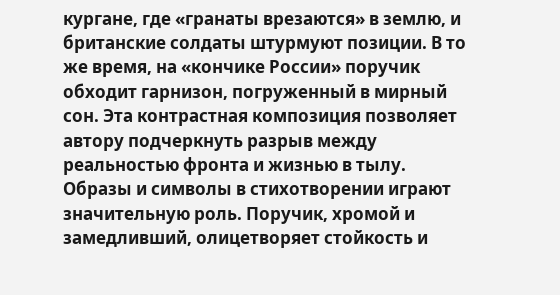кургане, где «гранаты врезаются» в землю, и британские солдаты штурмуют позиции. В то же время, на «кончике России» поручик обходит гарнизон, погруженный в мирный сон. Эта контрастная композиция позволяет автору подчеркнуть разрыв между реальностью фронта и жизнью в тылу.
Образы и символы в стихотворении играют значительную роль. Поручик, хромой и замедливший, олицетворяет стойкость и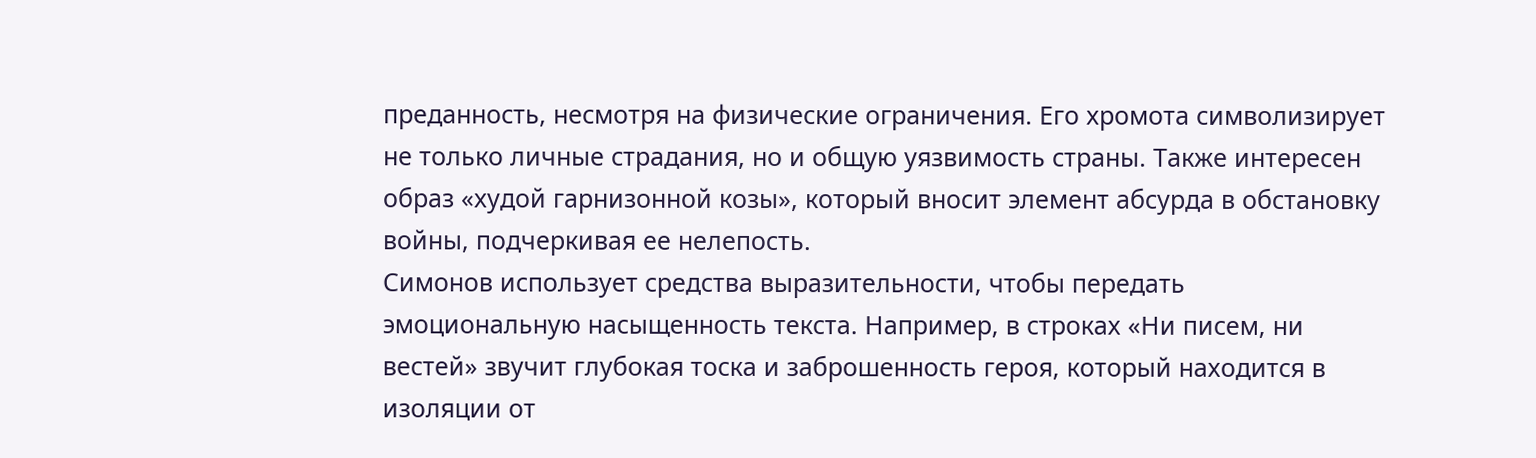преданность, несмотря на физические ограничения. Его хромота символизирует не только личные страдания, но и общую уязвимость страны. Также интересен образ «худой гарнизонной козы», который вносит элемент абсурда в обстановку войны, подчеркивая ее нелепость.
Симонов использует средства выразительности, чтобы передать эмоциональную насыщенность текста. Например, в строках «Ни писем, ни вестей» звучит глубокая тоска и заброшенность героя, который находится в изоляции от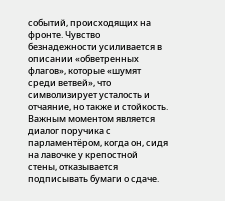событий, происходящих на фронте. Чувство безнадежности усиливается в описании «обветренных флагов», которые «шумят среди ветвей», что символизирует усталость и отчаяние, но также и стойкость.
Важным моментом является диалог поручика с парламентёром, когда он, сидя на лавочке у крепостной стены, отказывается подписывать бумаги о сдаче.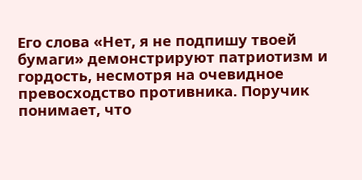Его слова «Нет, я не подпишу твоей бумаги» демонстрируют патриотизм и гордость, несмотря на очевидное превосходство противника. Поручик понимает, что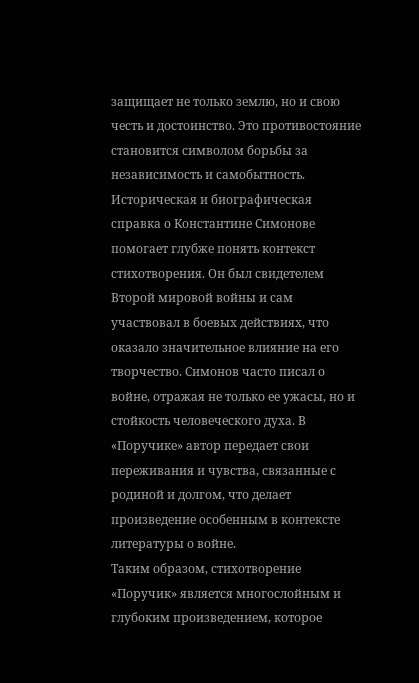защищает не только землю, но и свою честь и достоинство. Это противостояние становится символом борьбы за независимость и самобытность.
Историческая и биографическая справка о Константине Симонове помогает глубже понять контекст стихотворения. Он был свидетелем Второй мировой войны и сам участвовал в боевых действиях, что оказало значительное влияние на его творчество. Симонов часто писал о войне, отражая не только ее ужасы, но и стойкость человеческого духа. В «Поручике» автор передает свои переживания и чувства, связанные с родиной и долгом, что делает произведение особенным в контексте литературы о войне.
Таким образом, стихотворение «Поручик» является многослойным и глубоким произведением, которое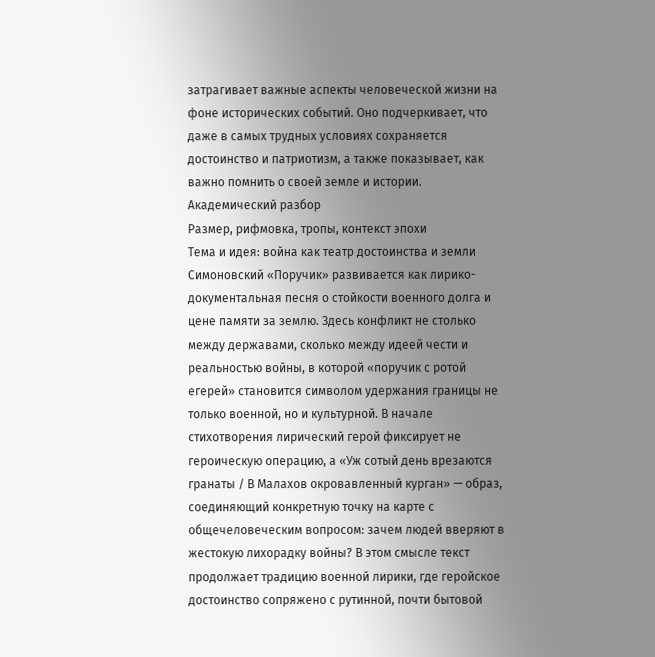затрагивает важные аспекты человеческой жизни на фоне исторических событий. Оно подчеркивает, что даже в самых трудных условиях сохраняется достоинство и патриотизм, а также показывает, как важно помнить о своей земле и истории.
Академический разбор
Размер, рифмовка, тропы, контекст эпохи
Тема и идея: война как театр достоинства и земли
Симоновский «Поручик» развивается как лирико-документальная песня о стойкости военного долга и цене памяти за землю. Здесь конфликт не столько между державами, сколько между идеей чести и реальностью войны, в которой «поручик с ротой егерей» становится символом удержания границы не только военной, но и культурной. В начале стихотворения лирический герой фиксирует не героическую операцию, а «Уж сотый день врезаются гранаты / В Малахов окровавленный курган» — образ, соединяющий конкретную точку на карте с общечеловеческим вопросом: зачем людей вверяют в жестокую лихорадку войны? В этом смысле текст продолжает традицию военной лирики, где геройское достоинство сопряжено с рутинной, почти бытовой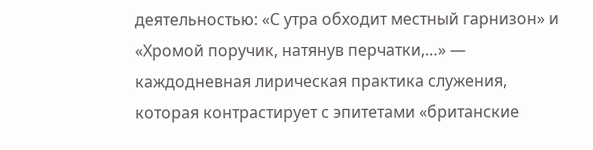деятельностью: «С утра обходит местный гарнизон» и «Хромой поручик, натянув перчатки,…» — каждодневная лирическая практика служения, которая контрастирует с эпитетами «британские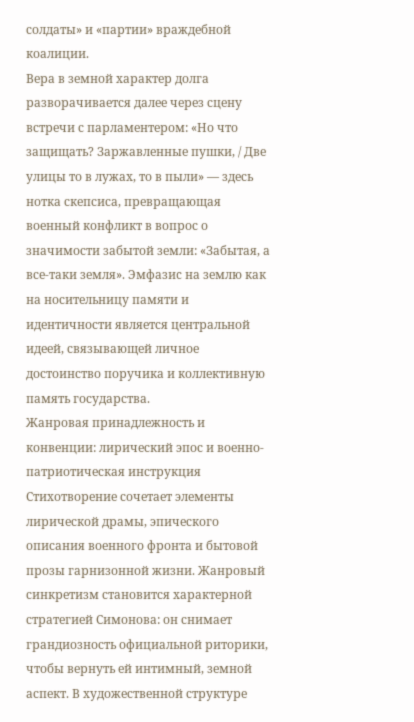солдаты» и «партии» враждебной коалиции.
Вера в земной характер долга разворачивается далее через сцену встречи с парламентером: «Но что защищать? Заржавленные пушки, / Две улицы то в лужах, то в пыли» — здесь нотка скепсиса, превращающая военный конфликт в вопрос о значимости забытой земли: «Забытая, а все-таки земля». Эмфазиc на землю как на носительницу памяти и идентичности является центральной идеей, связывающей личное достоинство поручика и коллективную память государства.
Жанровая принадлежность и конвенции: лирический эпос и военно-патриотическая инструкция
Стихотворение сочетает элементы лирической драмы, эпического описания военного фронта и бытовой прозы гарнизонной жизни. Жанровый синкретизм становится характерной стратегией Симонова: он снимает грандиозность официальной риторики, чтобы вернуть ей интимный, земной аспект. В художественной структуре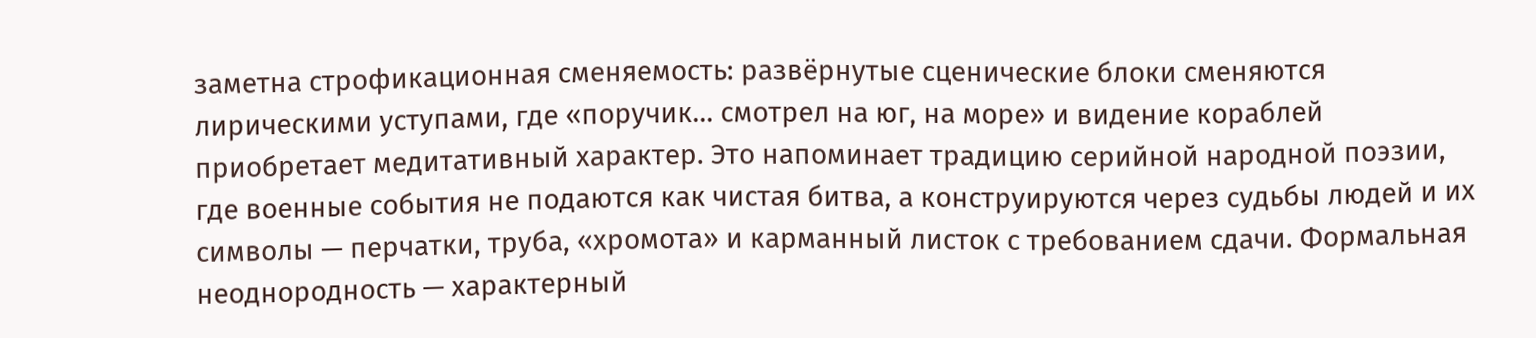заметна строфикационная сменяемость: развёрнутые сценические блоки сменяются лирическими уступами, где «поручик… смотрел на юг, на море» и видение кораблей приобретает медитативный характер. Это напоминает традицию серийной народной поэзии, где военные события не подаются как чистая битва, а конструируются через судьбы людей и их символы — перчатки, труба, «хромота» и карманный листок с требованием сдачи. Формальная неоднородность — характерный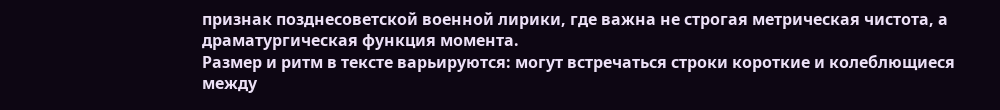признак позднесоветской военной лирики, где важна не строгая метрическая чистота, а драматургическая функция момента.
Размер и ритм в тексте варьируются: могут встречаться строки короткие и колеблющиеся между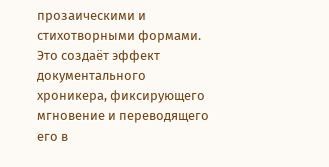прозаическими и стихотворными формами. Это создаёт эффект документального хроникера, фиксирующего мгновение и переводящего его в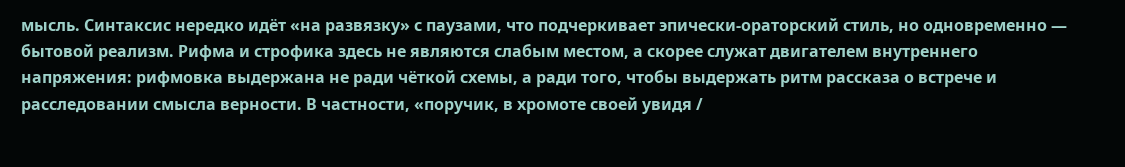мысль. Синтаксис нередко идёт «на развязку» с паузами, что подчеркивает эпически-ораторский стиль, но одновременно — бытовой реализм. Рифма и строфика здесь не являются слабым местом, а скорее служат двигателем внутреннего напряжения: рифмовка выдержана не ради чёткой схемы, а ради того, чтобы выдержать ритм рассказа о встрече и расследовании смысла верности. В частности, «поручик, в хромоте своей увидя /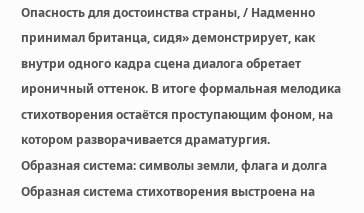Опасность для достоинства страны, / Надменно принимал британца, сидя» демонстрирует, как внутри одного кадра сцена диалога обретает ироничный оттенок. В итоге формальная мелодика стихотворения остаётся проступающим фоном, на котором разворачивается драматургия.
Образная система: символы земли, флага и долга
Образная система стихотворения выстроена на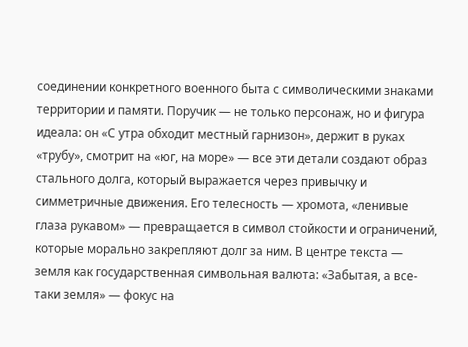соединении конкретного военного быта с символическими знаками территории и памяти. Поручик — не только персонаж, но и фигура идеала: он «С утра обходит местный гарнизон», держит в руках «трубу», смотрит на «юг, на море» — все эти детали создают образ стального долга, который выражается через привычку и симметричные движения. Его телесность — хромота, «ленивые глаза рукавом» — превращается в символ стойкости и ограничений, которые морально закрепляют долг за ним. В центре текста — земля как государственная символьная валюта: «Забытая, а все-таки земля» — фокус на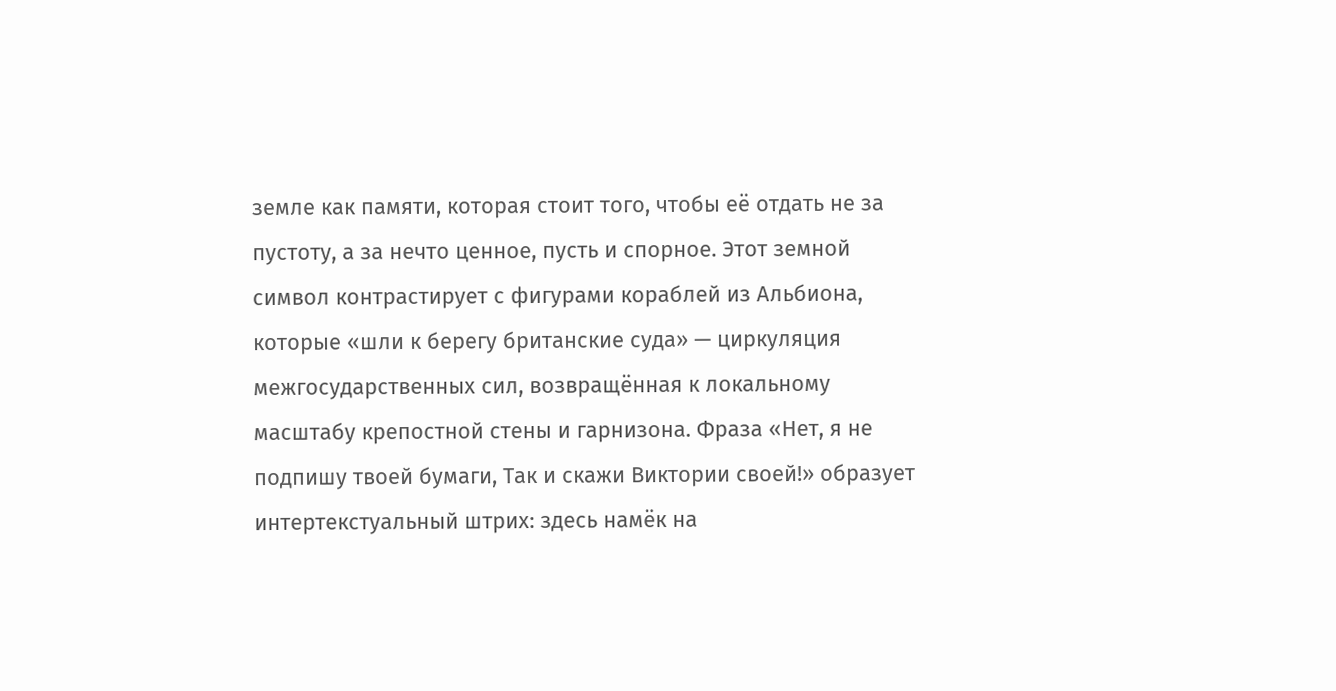земле как памяти, которая стоит того, чтобы её отдать не за пустоту, а за нечто ценное, пусть и спорное. Этот земной символ контрастирует с фигурами кораблей из Альбиона, которые «шли к берегу британские суда» — циркуляция межгосударственных сил, возвращённая к локальному масштабу крепостной стены и гарнизона. Фраза «Нет, я не подпишу твоей бумаги, Так и скажи Виктории своей!» образует интертекстуальный штрих: здесь намёк на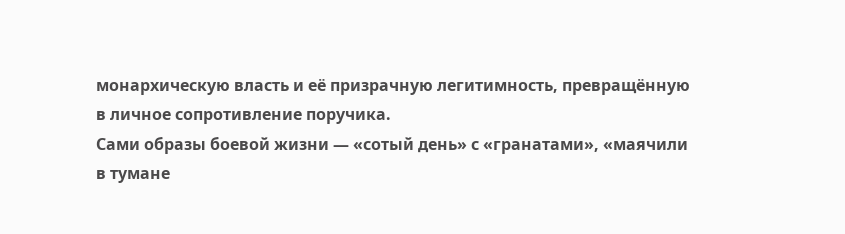монархическую власть и её призрачную легитимность, превращённую в личное сопротивление поручика.
Сами образы боевой жизни — «сотый день» с «гранатами», «маячили в тумане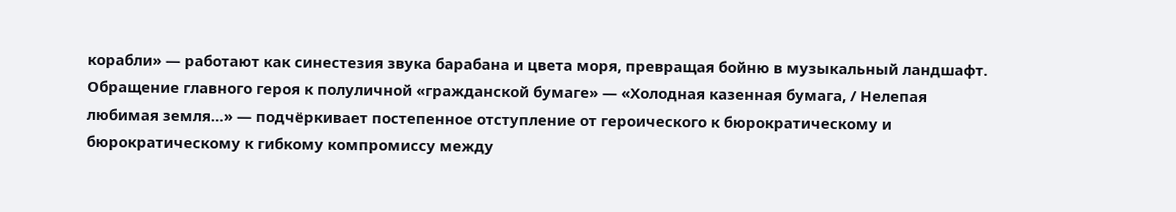корабли» — работают как синестезия звука барабана и цвета моря, превращая бойню в музыкальный ландшафт. Обращение главного героя к полуличной «гражданской бумаге» — «Холодная казенная бумага, / Нелепая любимая земля…» — подчёркивает постепенное отступление от героического к бюрократическому и бюрократическому к гибкому компромиссу между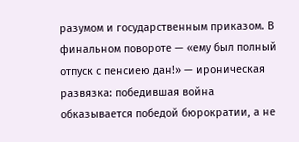разумом и государственным приказом. В финальном повороте — «ему был полный отпуск с пенсиею дан!» — ироническая развязка: победившая война обказывается победой бюрократии, а не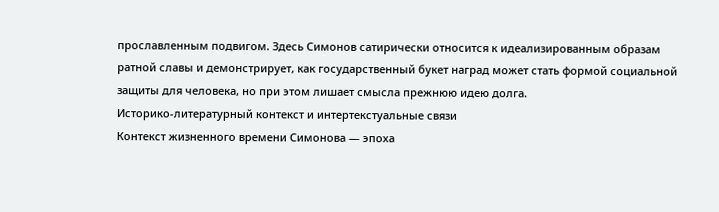прославленным подвигом. Здесь Симонов сатирически относится к идеализированным образам ратной славы и демонстрирует, как государственный букет наград может стать формой социальной защиты для человека, но при этом лишает смысла прежнюю идею долга.
Историко-литературный контекст и интертекстуальные связи
Контекст жизненного времени Симонова — эпоха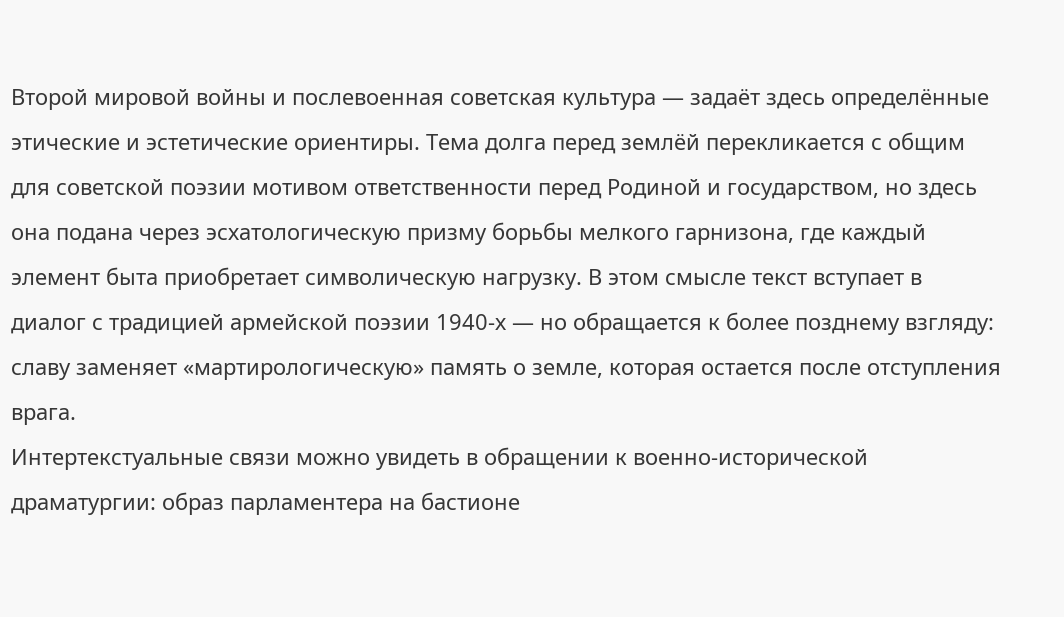Второй мировой войны и послевоенная советская культура — задаёт здесь определённые этические и эстетические ориентиры. Тема долга перед землёй перекликается с общим для советской поэзии мотивом ответственности перед Родиной и государством, но здесь она подана через эсхатологическую призму борьбы мелкого гарнизона, где каждый элемент быта приобретает символическую нагрузку. В этом смысле текст вступает в диалог с традицией армейской поэзии 1940-х — но обращается к более позднему взгляду: славу заменяет «мартирологическую» память о земле, которая остается после отступления врага.
Интертекстуальные связи можно увидеть в обращении к военно-исторической драматургии: образ парламентера на бастионе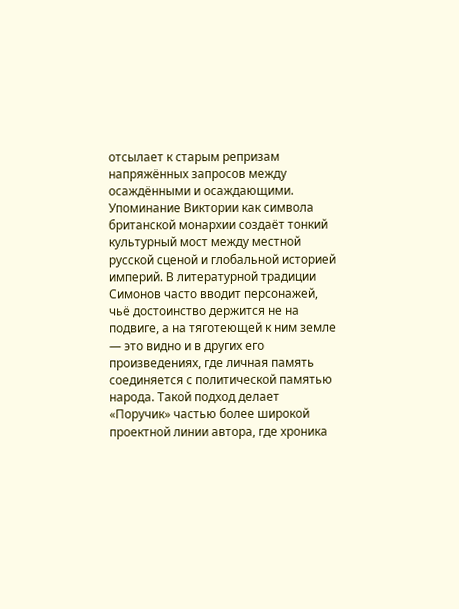отсылает к старым репризам напряжённых запросов между осаждёнными и осаждающими. Упоминание Виктории как символа британской монархии создаёт тонкий культурный мост между местной русской сценой и глобальной историей империй. В литературной традиции Симонов часто вводит персонажей, чьё достоинство держится не на подвиге, а на тяготеющей к ним земле — это видно и в других его произведениях, где личная память соединяется с политической памятью народа. Такой подход делает «Поручик» частью более широкой проектной линии автора, где хроника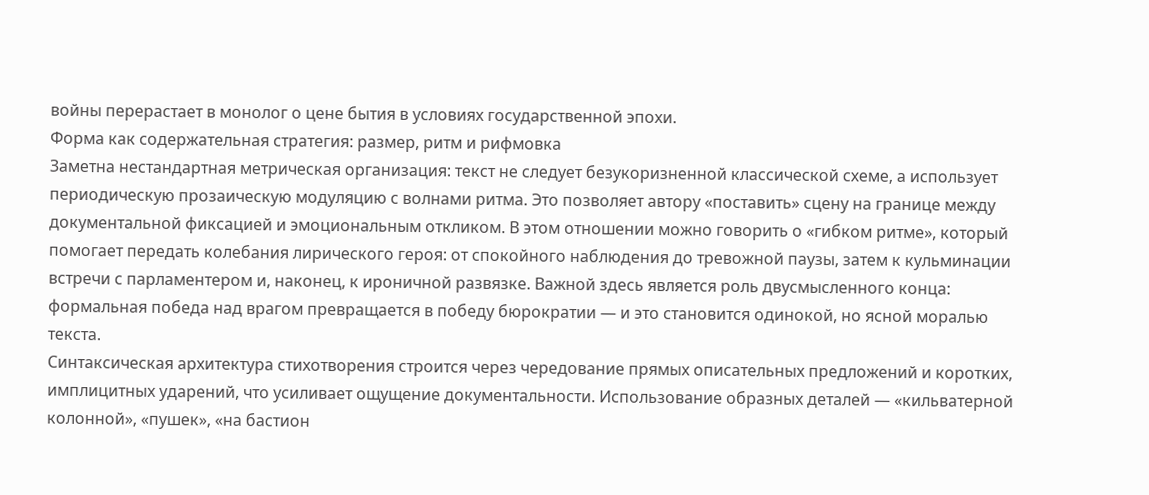войны перерастает в монолог о цене бытия в условиях государственной эпохи.
Форма как содержательная стратегия: размер, ритм и рифмовка
Заметна нестандартная метрическая организация: текст не следует безукоризненной классической схеме, а использует периодическую прозаическую модуляцию с волнами ритма. Это позволяет автору «поставить» сцену на границе между документальной фиксацией и эмоциональным откликом. В этом отношении можно говорить о «гибком ритме», который помогает передать колебания лирического героя: от спокойного наблюдения до тревожной паузы, затем к кульминации встречи с парламентером и, наконец, к ироничной развязке. Важной здесь является роль двусмысленного конца: формальная победа над врагом превращается в победу бюрократии — и это становится одинокой, но ясной моралью текста.
Синтаксическая архитектура стихотворения строится через чередование прямых описательных предложений и коротких, имплицитных ударений, что усиливает ощущение документальности. Использование образных деталей — «кильватерной колонной», «пушек», «на бастион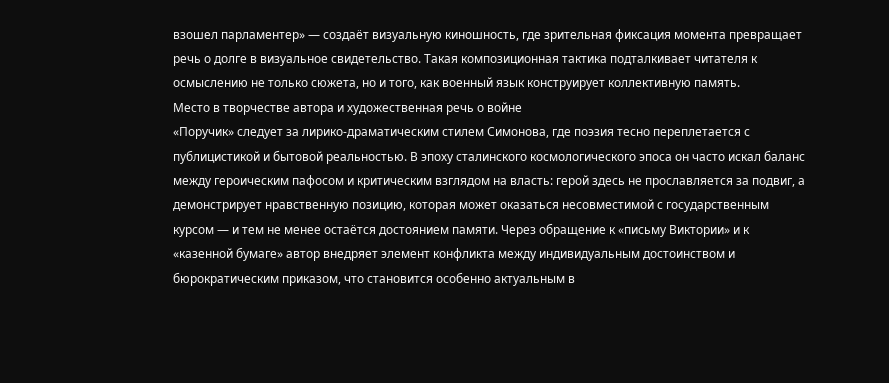взошел парламентер» — создаёт визуальную киношность, где зрительная фиксация момента превращает речь о долге в визуальное свидетельство. Такая композиционная тактика подталкивает читателя к осмыслению не только сюжета, но и того, как военный язык конструирует коллективную память.
Место в творчестве автора и художественная речь о войне
«Поручик» следует за лирико-драматическим стилем Симонова, где поэзия тесно переплетается с публицистикой и бытовой реальностью. В эпоху сталинского космологического эпоса он часто искал баланс между героическим пафосом и критическим взглядом на власть: герой здесь не прославляется за подвиг, а демонстрирует нравственную позицию, которая может оказаться несовместимой с государственным курсом — и тем не менее остаётся достоянием памяти. Через обращение к «письму Виктории» и к «казенной бумаге» автор внедряет элемент конфликта между индивидуальным достоинством и бюрократическим приказом, что становится особенно актуальным в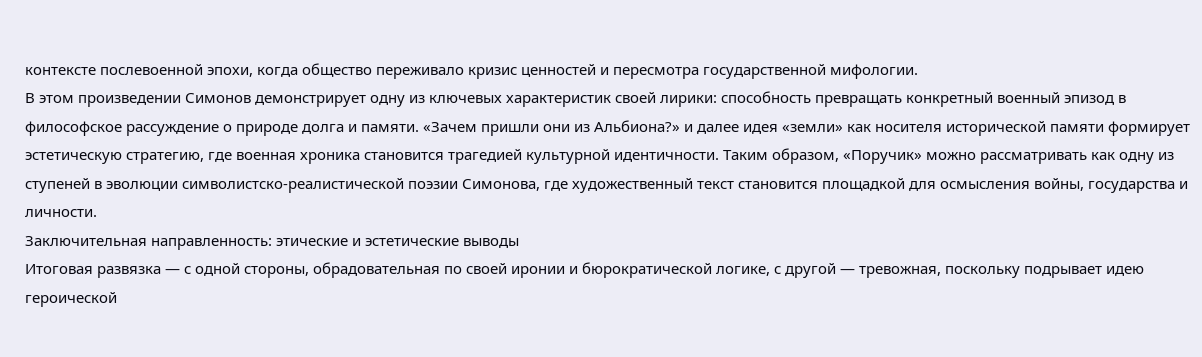контексте послевоенной эпохи, когда общество переживало кризис ценностей и пересмотра государственной мифологии.
В этом произведении Симонов демонстрирует одну из ключевых характеристик своей лирики: способность превращать конкретный военный эпизод в философское рассуждение о природе долга и памяти. «Зачем пришли они из Альбиона?» и далее идея «земли» как носителя исторической памяти формирует эстетическую стратегию, где военная хроника становится трагедией культурной идентичности. Таким образом, «Поручик» можно рассматривать как одну из ступеней в эволюции символистско-реалистической поэзии Симонова, где художественный текст становится площадкой для осмысления войны, государства и личности.
Заключительная направленность: этические и эстетические выводы
Итоговая развязка — с одной стороны, обрадовательная по своей иронии и бюрократической логике, с другой — тревожная, поскольку подрывает идею героической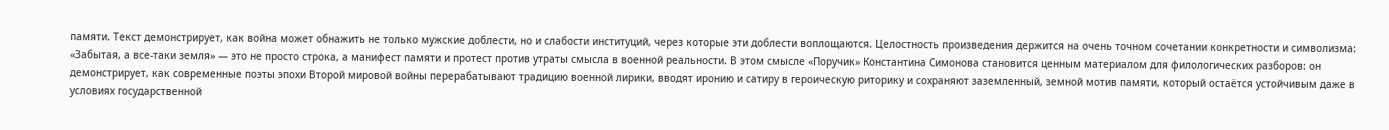памяти. Текст демонстрирует, как война может обнажить не только мужские доблести, но и слабости институций, через которые эти доблести воплощаются. Целостность произведения держится на очень точном сочетании конкретности и символизма: «Забытая, а все-таки земля» — это не просто строка, а манифест памяти и протест против утраты смысла в военной реальности. В этом смысле «Поручик» Константина Симонова становится ценным материалом для филологических разборов: он демонстрирует, как современные поэты эпохи Второй мировой войны перерабатывают традицию военной лирики, вводят иронию и сатиру в героическую риторику и сохраняют заземленный, земной мотив памяти, который остаётся устойчивым даже в условиях государственной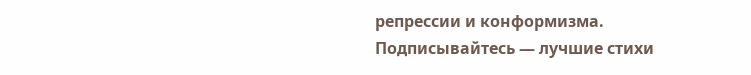репрессии и конформизма.
Подписывайтесь — лучшие стихи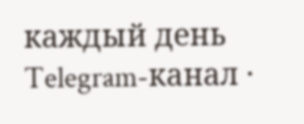каждый день
Telegram-канал ·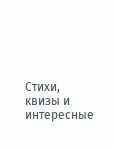Стихи, квизы и интересные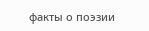факты о поэзии